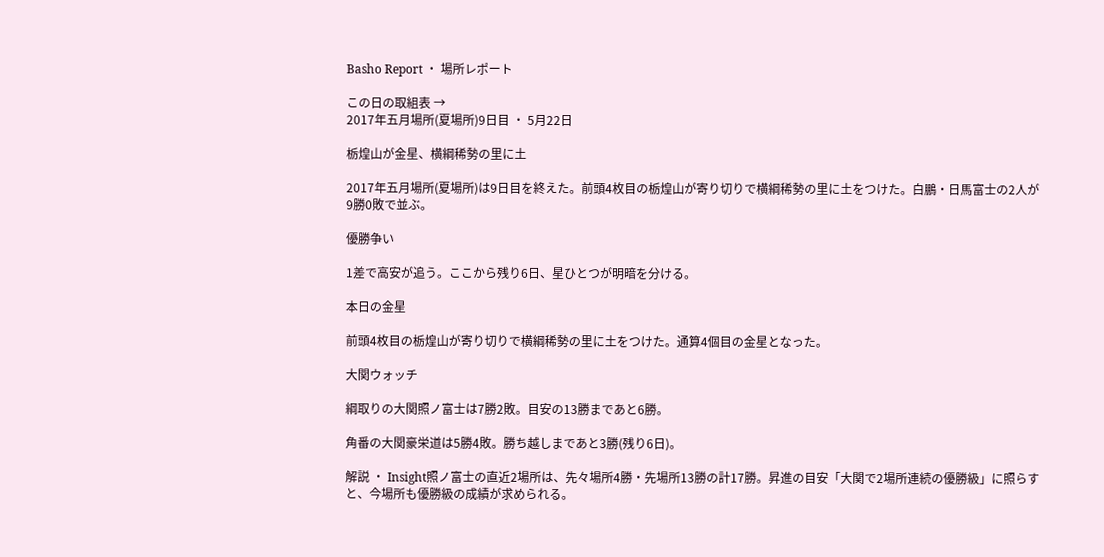Basho Report ・ 場所レポート

この日の取組表 →
2017年五月場所(夏場所)9日目 ・ 5月22日

栃煌山が金星、横綱稀勢の里に土

2017年五月場所(夏場所)は9日目を終えた。前頭4枚目の栃煌山が寄り切りで横綱稀勢の里に土をつけた。白鵬・日馬富士の2人が9勝0敗で並ぶ。

優勝争い

1差で高安が追う。ここから残り6日、星ひとつが明暗を分ける。

本日の金星

前頭4枚目の栃煌山が寄り切りで横綱稀勢の里に土をつけた。通算4個目の金星となった。

大関ウォッチ

綱取りの大関照ノ富士は7勝2敗。目安の13勝まであと6勝。

角番の大関豪栄道は5勝4敗。勝ち越しまであと3勝(残り6日)。

解説 ・ Insight照ノ富士の直近2場所は、先々場所4勝・先場所13勝の計17勝。昇進の目安「大関で2場所連続の優勝級」に照らすと、今場所も優勝級の成績が求められる。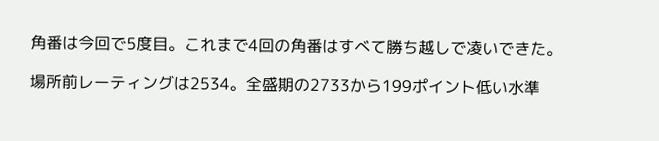角番は今回で5度目。これまで4回の角番はすべて勝ち越しで凌いできた。

場所前レーティングは2534。全盛期の2733から199ポイント低い水準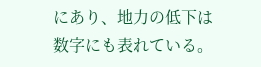にあり、地力の低下は数字にも表れている。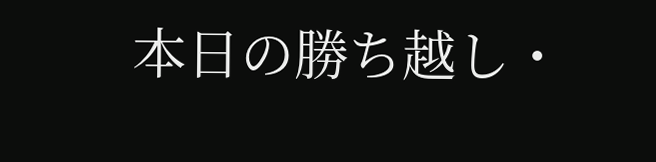本日の勝ち越し・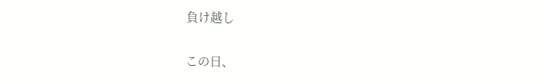負け越し

この日、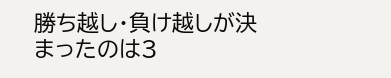勝ち越し・負け越しが決まったのは3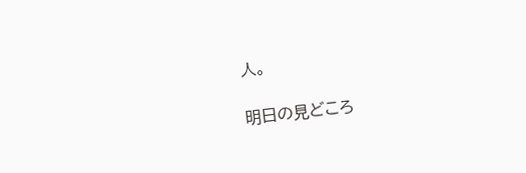人。

明日の見どころ